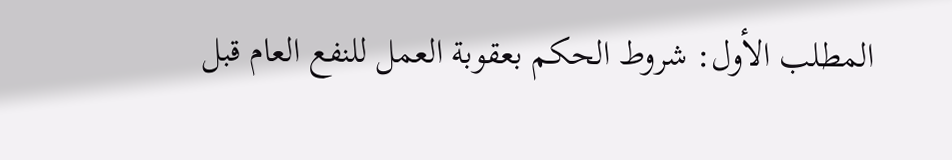المطلب الأول: شروط الحكم بعقوبة العمل للنفع العام قبل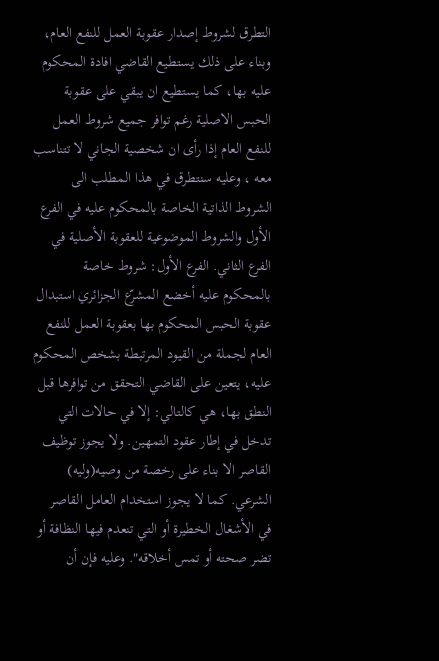التطرق لشروط إصدار عقوبة العمل للنفع العام، وبناء على ذلك يستطيع القاضي افادة المحكوم عليه بها، كما يستطيع ان يبقي على عقوبة الحبس الاصلية رغم توافر جميع شروط العمل للنفع العام إذا رأى ان شخصية الجاني لا تتناسب معه ، وعليه سنتطرق في هذا المطلب الى الشروط الذاتية الخاصة بالمحكوم عليه في الفرع الأول والشروط الموضوعية للعقوبة الأصلية في الفرع الثاني. الفرع الأول: شروط خاصة بالمحكوم عليه أخضع المشرّع الجزائري استبدال عقوبة الحبس المحكوم بها بعقوبة العمل للنفع العام لجملة من القيود المرتبطة بشخص المحكوم عليه، يتعين على القاضي التحقق من توافرها قبل النطق بها، هي كالتالي: إلا في حالات التي تدخل في إطار عقود التمهين. ولا يجوز توظيف القاصر الا بناء على رخصة من وصيه(وليه) الشرعي. كما لا يجوز استخدام العامل القاصر في الأشغال الخطيرة أو التي تنعدم فيها النظافة أو تضر صحته أو تمس أخلاقه". وعليه فإن أن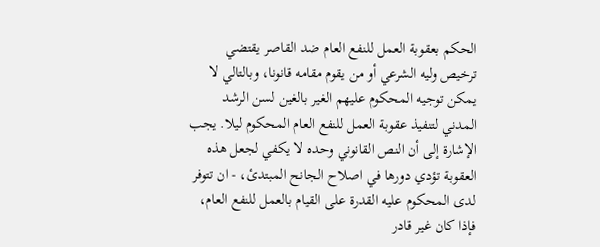الحكم بعقوبة العمل للنفع العام ضد القاصر يقتضي ترخيص وليه الشرعي أو من يقوم مقامه قانونا، وبالتالي لا يمكن توجيه المحكوم عليهم الغير بالغين لسن الرشد المدني لتنفيذ عقوبة العمل للنفع العام المحكوم ليلا. يجب الإشارة إلى أن النص القانوني وحده لا يكفي لجعل هذه العقوبة تؤدي دورها في اصلاح الجانح المبتدئ، - ان تتوفر لدى المحكوم عليه القدرة على القيام بالعمل للنفع العام، فإذا كان غير قادر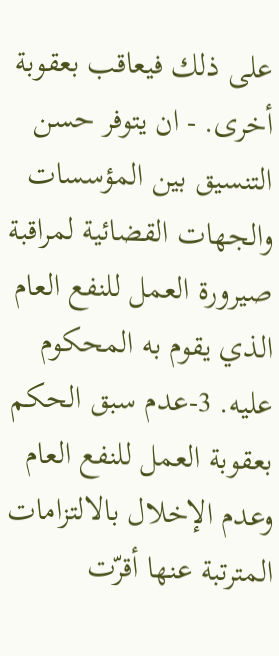على ذلك فيعاقب بعقوبة أخرى. - ان يتوفر حسن التنسيق بين المؤسسات والجهات القضائية لمراقبة صيرورة العمل للنفع العام الذي يقوم به المحكوم عليه. 3-عدم سبق الحكم بعقوبة العمل للنفع العام وعدم الإخلال بالالتزامات المترتبة عنها أقرّت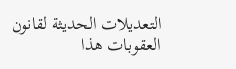التعديلات الحديثة لقانون العقوبات هذا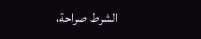الشرط صراحة،